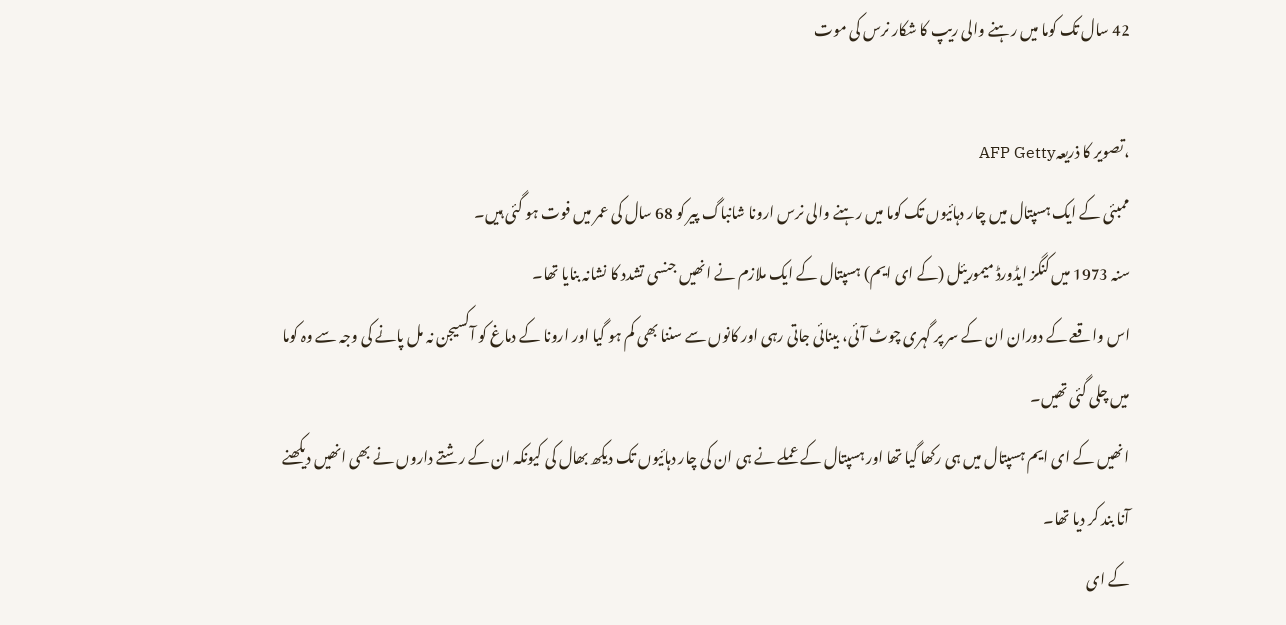42 سال تک کوما میں رہنے والی ریپ کا شکار نرس کی موت

،تصویر کا ذریعہAFP Getty
ممبئی کے ایک ہسپتال میں چار دہائیوں تک کوما میں رہنے والی نرس ارونا شانباگ پیر کو 68 سال کی عمر میں فوت ہو گئی ہیں۔
سنہ 1973 میں کنگز ایڈورڈ میموریئل (کے ای ایم) ہسپتال کے ایک ملازم نے انھیں جنسی تشدد کا نشانہ بنایا تھا۔
اس واقعے کے دوران ان کے سر پر گہری چوٹ آئی، بینائی جاتی رہی اور کانوں سے سننا بھی کم ہو گیا اور ارونا کے دماغ کو آکسیجن نہ مل پانے کی وجہ سے وہ کوما میں چلی گئی تھیں۔
انھیں کے ای ایم ہسپتال میں ہی رکھا گیا تھا اور ہسپتال کے عملے نے ہی ان کی چار دہائیوں تک دیکھ بھال کی کیونکہ ان کے رشتے داروں نے بھی انھیں دیکھنے آنا بند کر دیا تھا۔
کے ای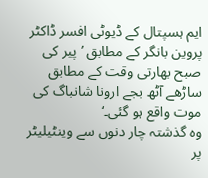ایم ہسپتال کے ڈیوٹی افسر ڈاکٹر پروین بانگر کے مطابق ’پیر کی صبح بھارتی وقت کے مطابق ساڑھے آٹھ بجے ارونا شانباگ کی موت واقع ہو گئی۔‘
وہ گذشتہ چار دنوں سے وینٹیلیٹر پر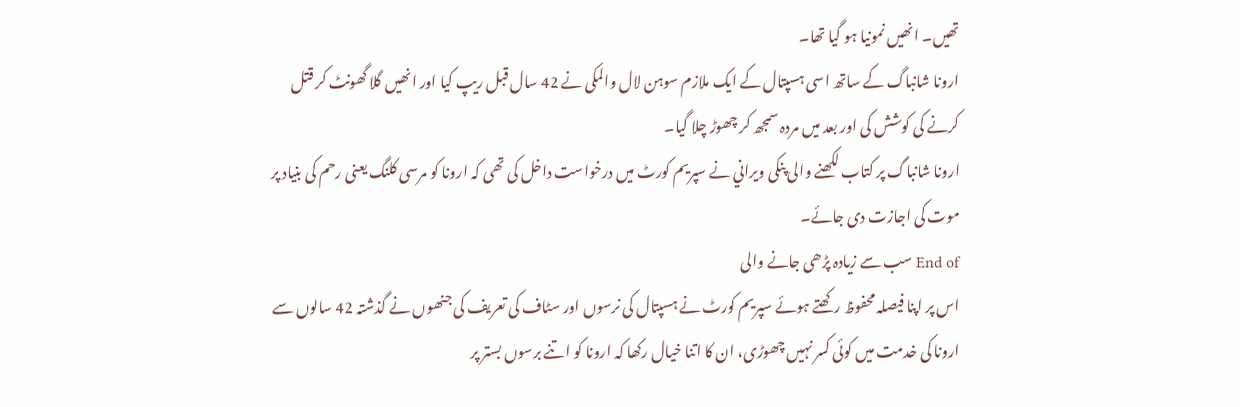تھیں۔ انھیں نمونیا ہو گیا تھا۔
ارونا شانباگ کے ساتھ اسی ہسپتال کے ایک ملازم سوہن لال والمکی نے 42 سال قبل ریپ کیا اور انھیں گلا گھونٹ کر قتل کرنے کی کوشش کی اور بعد میں مردہ سمجھ کر چھوڑ چلا گیا۔
ارونا شانباگ پر کتاب لکھنے والی پنکی ويراني نے سپریم کورٹ میں درخواست داخل کی تھی کہ ارونا کو مرسی کلنگ یعنی رحم کی بنیاد پر موت کی اجازت دی جائے۔
End of سب سے زیادہ پڑھی جانے والی
اس پر اپنا فیصلہ محفوظ رکھتے ہوئے سپریم کورٹ نے ہسپتال کی نرسوں اور سٹاف کی تعریف کی جنھوں نے گذشتہ 42 سالوں سے ارونا کی خدمت میں کوئی کسر نہیں چھوڑی، ان کا اتنا خیال رکھا کہ ارونا کو اتنے برسوں بستر پر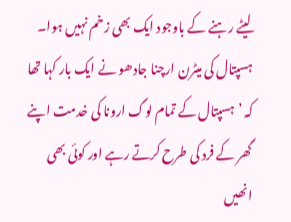لیٹے رہنے کے باوجود ایک بھی زخم نہیں ہوا۔
ہسپتال کی میٹرن ارچنا جادھو نے ایک بار کہا تھا کہ ’ہسپتال کے تمام لوگ ارونا کی خدمت اپنے گھر کے فرد کی طرح کرتے رہے اور کوئی بھی انھیں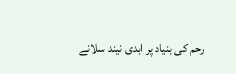رحم کی بنیاد پر ابدی نیند سلانے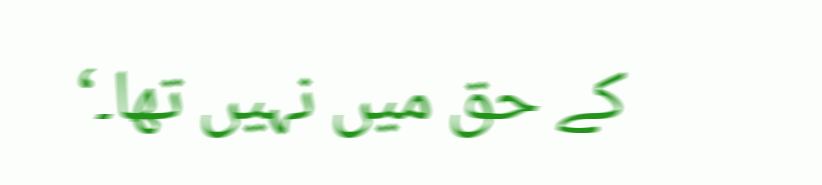کے حق میں نہیں تھا۔‘